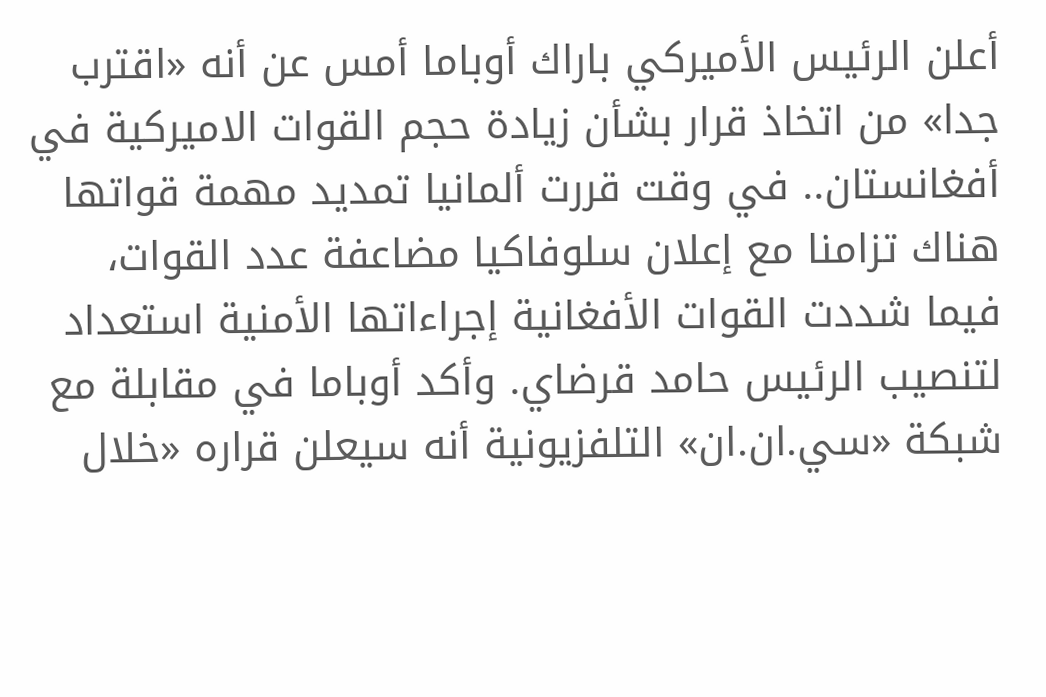أعلن الرئيس الأميركي باراك أوباما أمس عن أنه «اقترب جدا» من اتخاذ قرار بشأن زيادة حجم القوات الاميركية في أفغانستان.. في وقت قررت ألمانيا تمديد مهمة قواتها هناك تزامنا مع إعلان سلوفاكيا مضاعفة عدد القوات، فيما شددت القوات الأفغانية إجراءاتها الأمنية استعداد لتنصيب الرئيس حامد قرضاي. وأكد أوباما في مقابلة مع شبكة «سي.ان.ان» التلفزيونية أنه سيعلن قراره «خلال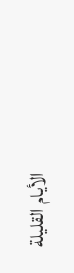الأيام القليلة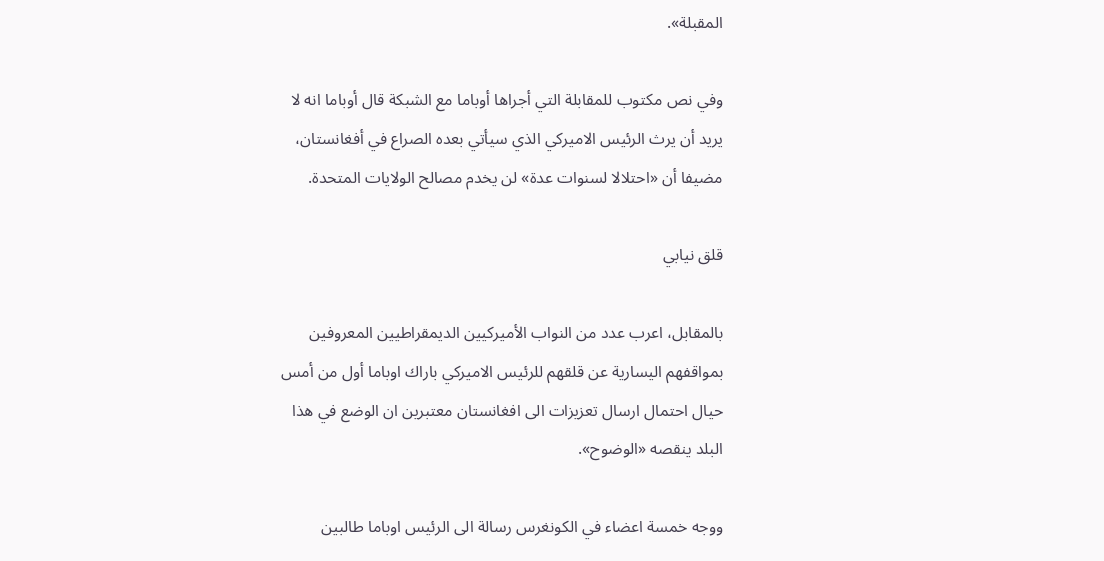المقبلة».

وفي نص مكتوب للمقابلة التي أجراها أوباما مع الشبكة قال أوباما انه لا يريد أن يرث الرئيس الاميركي الذي سيأتي بعده الصراع في أفغانستان، مضيفا أن «احتلالا لسنوات عدة» لن يخدم مصالح الولايات المتحدة.

قلق نيابي

بالمقابل، اعرب عدد من النواب الأميركيين الديمقراطيين المعروفين بمواقفهم اليسارية عن قلقهم للرئيس الاميركي باراك اوباما أول من أمس حيال احتمال ارسال تعزيزات الى افغانستان معتبرين ان الوضع في هذا البلد ينقصه «الوضوح».

ووجه خمسة اعضاء في الكونغرس رسالة الى الرئيس اوباما طالبين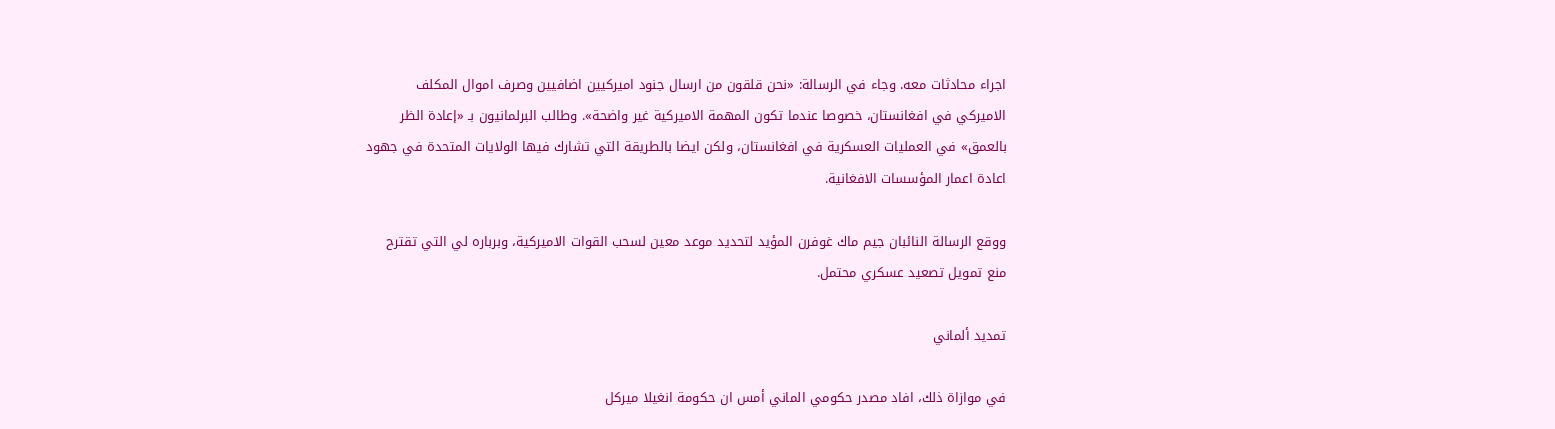اجراء محادثات معه. وجاء في الرسالة: «نحن قلقون من ارسال جنود اميركيين اضافيين وصرف اموال المكلف الاميركي في افغانستان، خصوصا عندما تكون المهمة الاميركية غير واضحة». وطالب البرلمانيون بـ «إعادة الظر بالعمق» في العمليات العسكرية في افغانستان، ولكن ايضا بالطريقة التي تشارك فيها الولايات المتحدة في جهود اعادة اعمار المؤسسات الافغانية.

ووقع الرسالة النائبان جيم ماك غوفرن المؤيد لتحديد موعد معين لسحب القوات الاميركية، وبرباره لي التي تقترح منع تمويل تصعيد عسكري محتمل.

تمديد ألماني

في موازاة ذلك، افاد مصدر حكومي الماني أمس ان حكومة انغيلا ميركل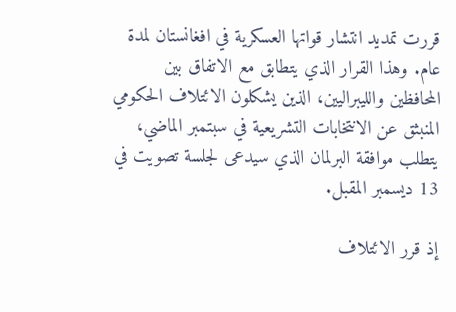قررت تمديد انتشار قواتها العسكرية في افغانستان لمدة عام. وهذا القرار الذي يتطابق مع الاتفاق بين المحافظين والليبراليين، الذين يشكلون الائتلاف الحكومي المنبثق عن الانتخابات التشريعية في سبتمبر الماضي، يتطلب موافقة البرلمان الذي سيدعى لجلسة تصويت في 13 ديسمبر المقبل.

إذ قرر الائتلاف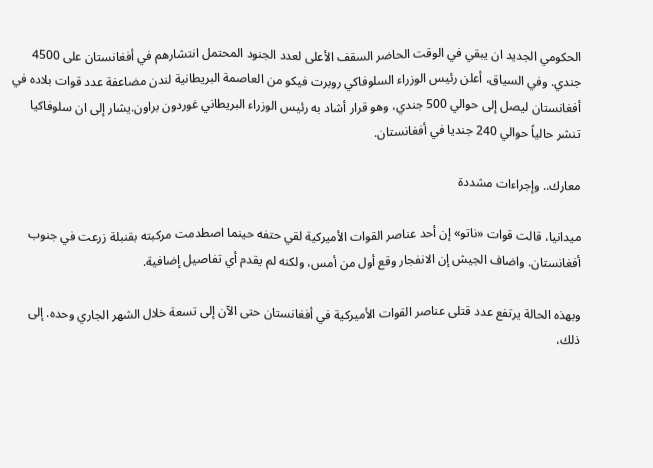الحكومي الجديد ان يبقي في الوقت الحاضر السقف الأعلى لعدد الجنود المحتمل انتشارهم في أفغانستان على 4500 جندي. وفي السياق، أعلن رئيس الوزراء السلوفاكي روبرت فيكو من العاصمة البريطانية لندن مضاعفة عدد قوات بلاده في أفغانستان ليصل إلى حوالي 500 جندي، وهو قرار أشاد به رئيس الوزراء البريطاني غوردون براون.يشار إلى ان سلوفاكيا تنشر حالياً حوالي 240 جنديا في أفغانستان.

معارك.. وإجراءات مشددة

ميدانيا، قالت قوات «ناتو» إن أحد عناصر القوات الأميركية لقي حتفه حينما اصطدمت مركبته بقنبلة زرعت في جنوب أفغانستان. واضاف الجيش إن الانفجار وقع أول من أمس، ولكنه لم يقدم أي تفاصيل إضافية.

وبهذه الحالة يرتفع عدد قتلى عناصر القوات الأميركية في أفغانستان حتى الآن إلى تسعة خلال الشهر الجاري وحده. إلى ذلك،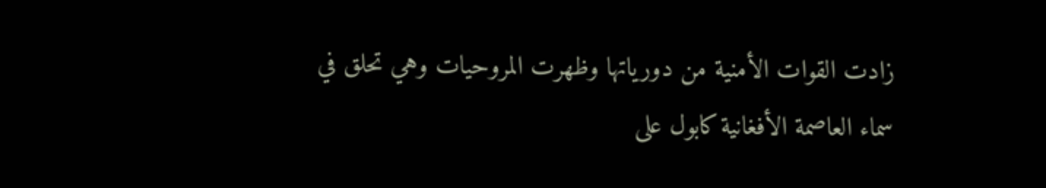زادت القوات الأمنية من دورياتها وظهرت المروحيات وهي تحلق في سماء العاصمة الأفغانية كابول على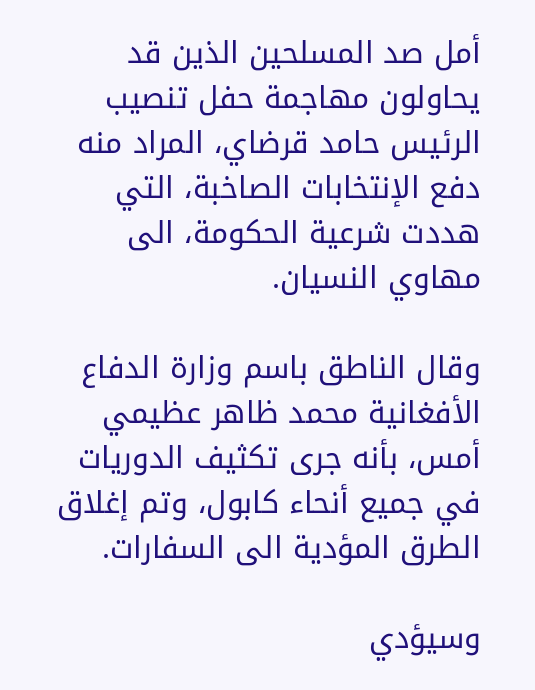أمل صد المسلحين الذين قد يحاولون مهاجمة حفل تنصيب الرئيس حامد قرضاي، المراد منه دفع الإنتخابات الصاخبة، التي هددت شرعية الحكومة، الى مهاوي النسيان.

وقال الناطق باسم وزارة الدفاع الأفغانية محمد ظاهر عظيمي أمس، بأنه جرى تكثيف الدوريات في جميع أنحاء كابول، وتم إغلاق الطرق المؤدية الى السفارات.

وسيؤدي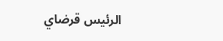الرئيس قرضاي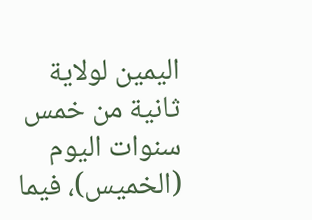اليمين لولاية ثانية من خمس سنوات اليوم (الخميس)، فيما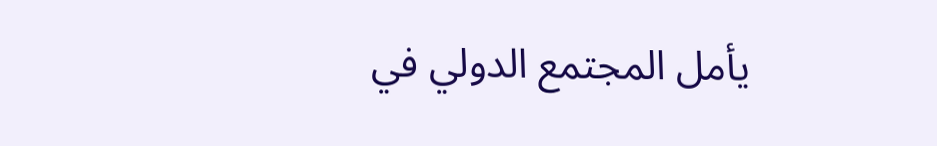يأمل المجتمع الدولي في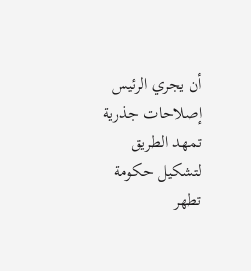أن يجري الرئيس إصلاحات جذرية تمهد الطريق لتشكيل حكومة تطهر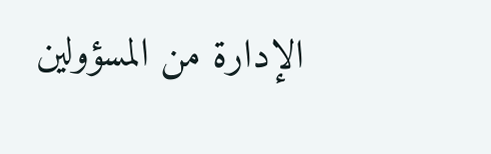الإدارة من المسؤولين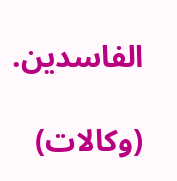الفاسدين.

(وكالات)